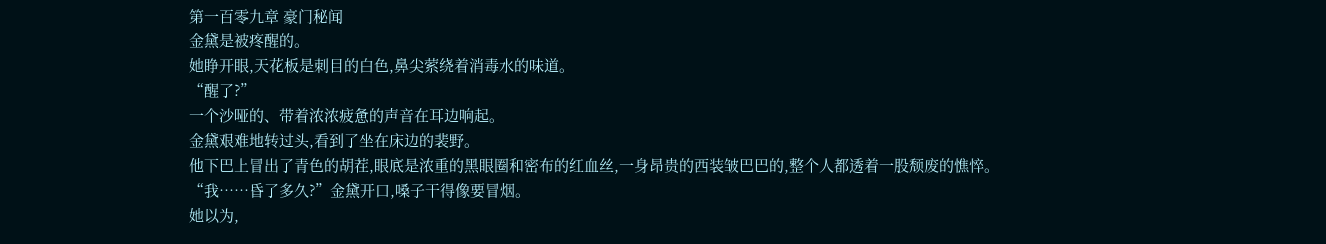第一百零九章 豪门秘闻
金黛是被疼醒的。
她睁开眼,天花板是刺目的白色,鼻尖萦绕着消毒水的味道。
“醒了?”
一个沙哑的、带着浓浓疲惫的声音在耳边响起。
金黛艰难地转过头,看到了坐在床边的裴野。
他下巴上冒出了青色的胡茬,眼底是浓重的黑眼圈和密布的红血丝,一身昂贵的西装皱巴巴的,整个人都透着一股颓废的憔悴。
“我……昏了多久?”金黛开口,嗓子干得像要冒烟。
她以为,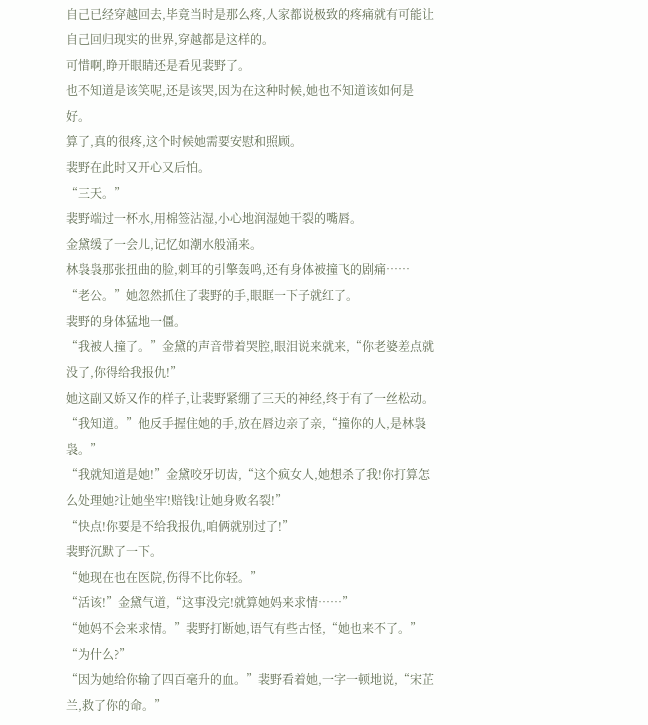自己已经穿越回去,毕竟当时是那么疼,人家都说极致的疼痛就有可能让自己回归现实的世界,穿越都是这样的。
可惜啊,睁开眼睛还是看见裴野了。
也不知道是该笑呢,还是该哭,因为在这种时候,她也不知道该如何是好。
算了,真的很疼,这个时候她需要安慰和照顾。
裴野在此时又开心又后怕。
“三天。”
裴野端过一杯水,用棉签沾湿,小心地润湿她干裂的嘴唇。
金黛缓了一会儿,记忆如潮水般涌来。
林袅袅那张扭曲的脸,刺耳的引擎轰鸣,还有身体被撞飞的剧痛……
“老公。”她忽然抓住了裴野的手,眼眶一下子就红了。
裴野的身体猛地一僵。
“我被人撞了。”金黛的声音带着哭腔,眼泪说来就来,“你老婆差点就没了,你得给我报仇!”
她这副又娇又作的样子,让裴野紧绷了三天的神经,终于有了一丝松动。
“我知道。”他反手握住她的手,放在唇边亲了亲,“撞你的人,是林袅袅。”
“我就知道是她!”金黛咬牙切齿,“这个疯女人,她想杀了我!你打算怎么处理她?让她坐牢!赔钱!让她身败名裂!”
“快点!你要是不给我报仇,咱俩就别过了!”
裴野沉默了一下。
“她现在也在医院,伤得不比你轻。”
“活该!”金黛气道,“这事没完!就算她妈来求情……”
“她妈不会来求情。”裴野打断她,语气有些古怪,“她也来不了。”
“为什么?”
“因为她给你输了四百毫升的血。”裴野看着她,一字一顿地说,“宋芷兰,救了你的命。”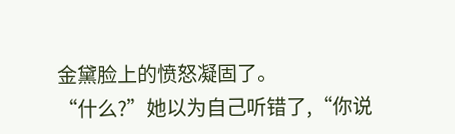金黛脸上的愤怒凝固了。
“什么?”她以为自己听错了,“你说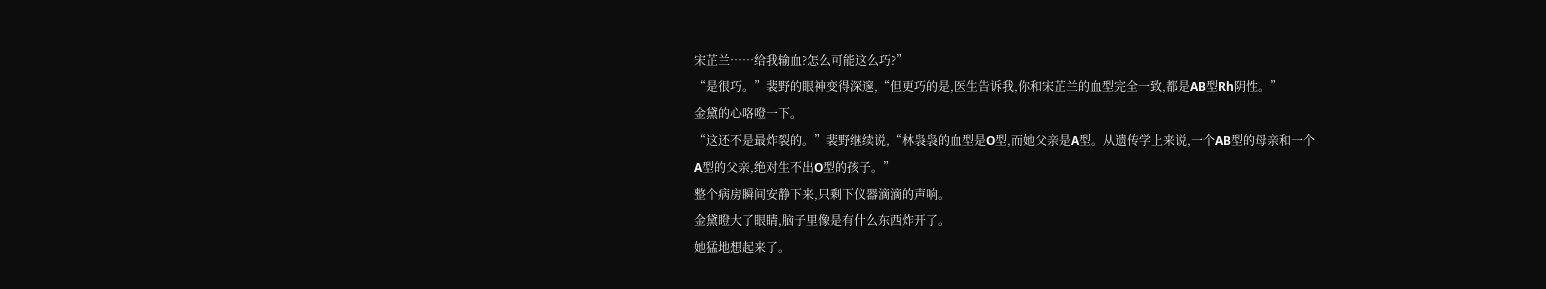宋芷兰……给我输血?怎么可能这么巧?”
“是很巧。”裴野的眼神变得深邃,“但更巧的是,医生告诉我,你和宋芷兰的血型完全一致,都是AB型Rh阴性。”
金黛的心咯噔一下。
“这还不是最炸裂的。”裴野继续说,“林袅袅的血型是O型,而她父亲是A型。从遗传学上来说,一个AB型的母亲和一个A型的父亲,绝对生不出O型的孩子。”
整个病房瞬间安静下来,只剩下仪器滴滴的声响。
金黛瞪大了眼睛,脑子里像是有什么东西炸开了。
她猛地想起来了。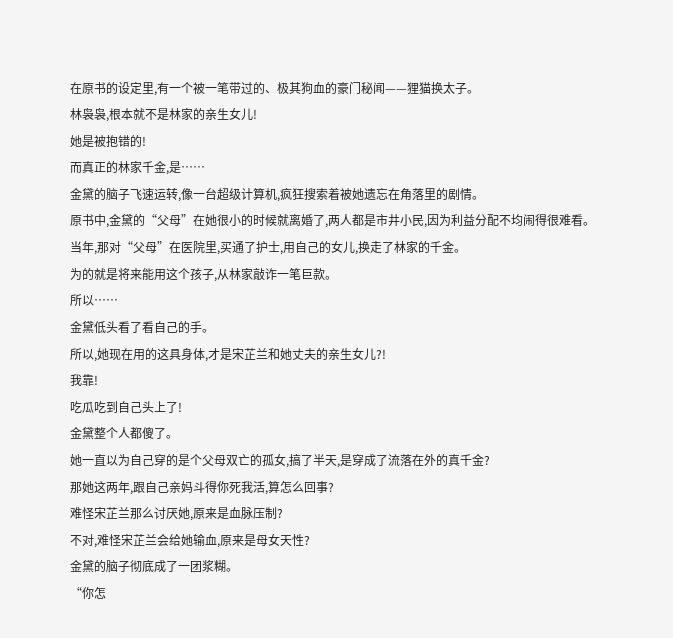在原书的设定里,有一个被一笔带过的、极其狗血的豪门秘闻——狸猫换太子。
林袅袅,根本就不是林家的亲生女儿!
她是被抱错的!
而真正的林家千金,是……
金黛的脑子飞速运转,像一台超级计算机,疯狂搜索着被她遗忘在角落里的剧情。
原书中,金黛的“父母”在她很小的时候就离婚了,两人都是市井小民,因为利益分配不均闹得很难看。
当年,那对“父母”在医院里,买通了护士,用自己的女儿,换走了林家的千金。
为的就是将来能用这个孩子,从林家敲诈一笔巨款。
所以……
金黛低头看了看自己的手。
所以,她现在用的这具身体,才是宋芷兰和她丈夫的亲生女儿?!
我靠!
吃瓜吃到自己头上了!
金黛整个人都傻了。
她一直以为自己穿的是个父母双亡的孤女,搞了半天,是穿成了流落在外的真千金?
那她这两年,跟自己亲妈斗得你死我活,算怎么回事?
难怪宋芷兰那么讨厌她,原来是血脉压制?
不对,难怪宋芷兰会给她输血,原来是母女天性?
金黛的脑子彻底成了一团浆糊。
“你怎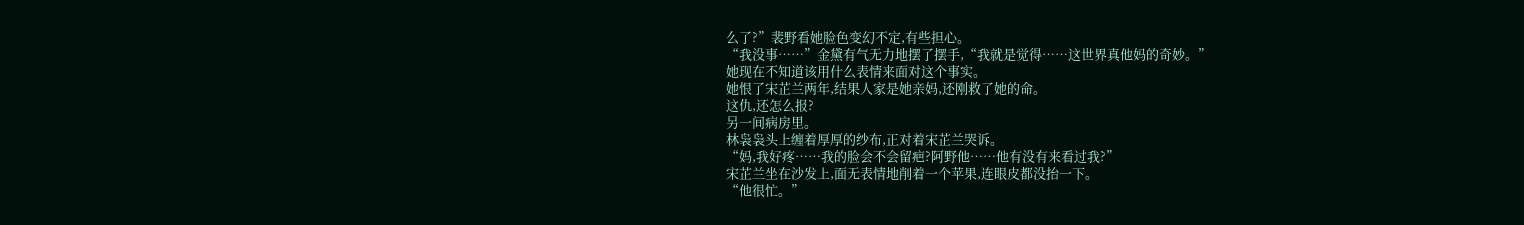么了?”裴野看她脸色变幻不定,有些担心。
“我没事……”金黛有气无力地摆了摆手,“我就是觉得……这世界真他妈的奇妙。”
她现在不知道该用什么表情来面对这个事实。
她恨了宋芷兰两年,结果人家是她亲妈,还刚救了她的命。
这仇,还怎么报?
另一间病房里。
林袅袅头上缠着厚厚的纱布,正对着宋芷兰哭诉。
“妈,我好疼……我的脸会不会留疤?阿野他……他有没有来看过我?”
宋芷兰坐在沙发上,面无表情地削着一个苹果,连眼皮都没抬一下。
“他很忙。”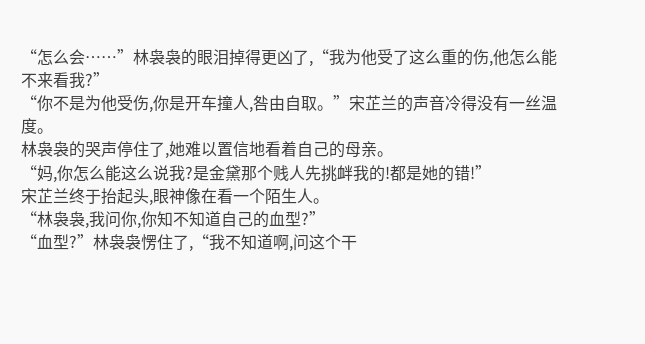“怎么会……”林袅袅的眼泪掉得更凶了,“我为他受了这么重的伤,他怎么能不来看我?”
“你不是为他受伤,你是开车撞人,咎由自取。”宋芷兰的声音冷得没有一丝温度。
林袅袅的哭声停住了,她难以置信地看着自己的母亲。
“妈,你怎么能这么说我?是金黛那个贱人先挑衅我的!都是她的错!”
宋芷兰终于抬起头,眼神像在看一个陌生人。
“林袅袅,我问你,你知不知道自己的血型?”
“血型?”林袅袅愣住了,“我不知道啊,问这个干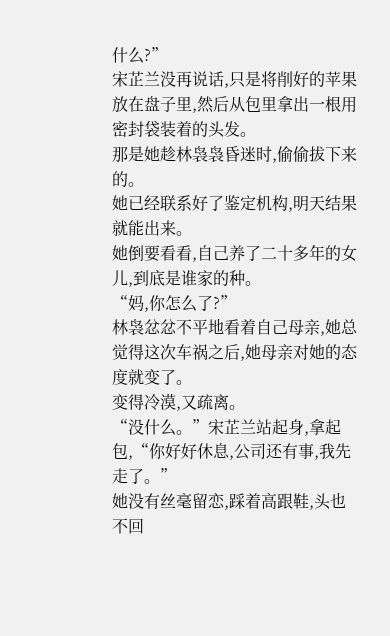什么?”
宋芷兰没再说话,只是将削好的苹果放在盘子里,然后从包里拿出一根用密封袋装着的头发。
那是她趁林袅袅昏迷时,偷偷拔下来的。
她已经联系好了鉴定机构,明天结果就能出来。
她倒要看看,自己养了二十多年的女儿,到底是谁家的种。
“妈,你怎么了?”
林袅忿忿不平地看着自己母亲,她总觉得这次车祸之后,她母亲对她的态度就变了。
变得冷漠,又疏离。
“没什么。”宋芷兰站起身,拿起包,“你好好休息,公司还有事,我先走了。”
她没有丝毫留恋,踩着高跟鞋,头也不回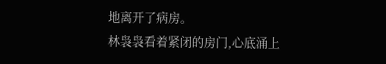地离开了病房。
林袅袅看着紧闭的房门,心底涌上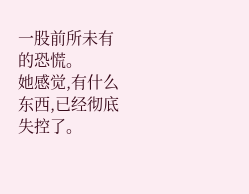一股前所未有的恐慌。
她感觉,有什么东西,已经彻底失控了。